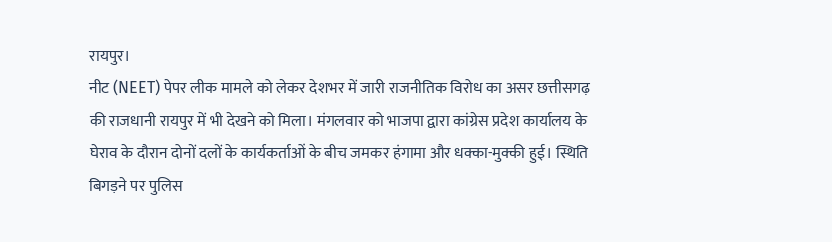रायपुर।
नीट (NEET) पेपर लीक मामले को लेकर देशभर में जारी राजनीतिक विरोध का असर छत्तीसगढ़ की राजधानी रायपुर में भी देखने को मिला। मंगलवार को भाजपा द्वारा कांग्रेस प्रदेश कार्यालय के घेराव के दौरान दोनों दलों के कार्यकर्ताओं के बीच जमकर हंगामा और धक्का-मुक्की हुई। स्थिति बिगड़ने पर पुलिस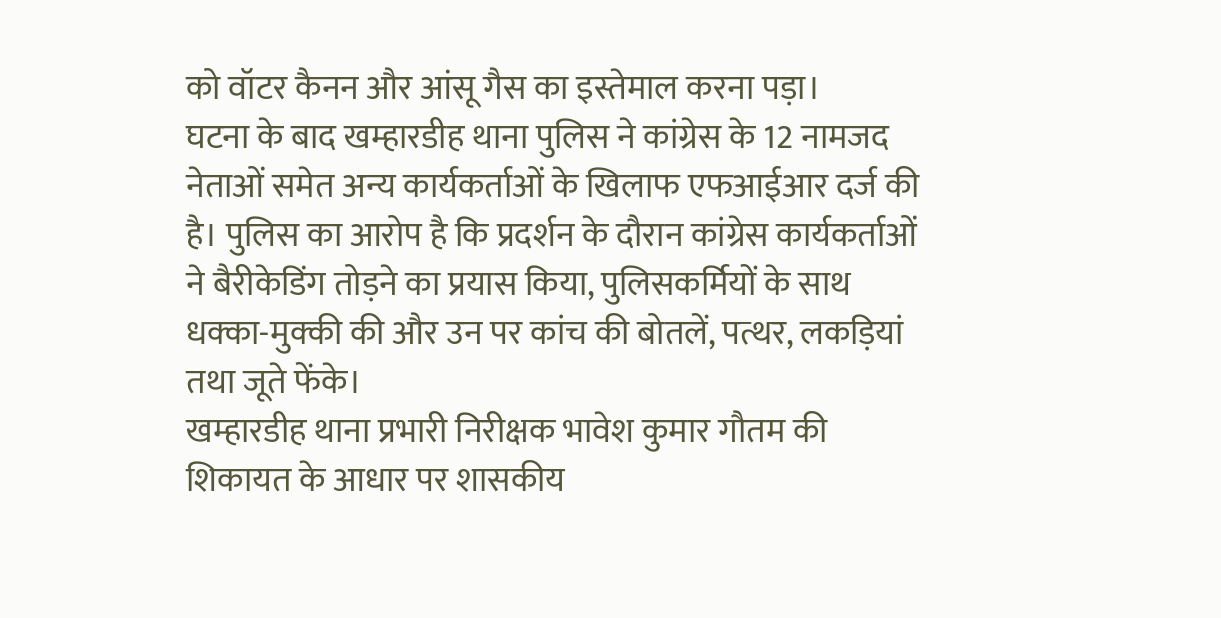को वॉटर कैनन और आंसू गैस का इस्तेमाल करना पड़ा।
घटना के बाद खम्हारडीह थाना पुलिस ने कांग्रेस के 12 नामजद नेताओं समेत अन्य कार्यकर्ताओं के खिलाफ एफआईआर दर्ज की है। पुलिस का आरोप है कि प्रदर्शन के दौरान कांग्रेस कार्यकर्ताओं ने बैरीकेडिंग तोड़ने का प्रयास किया, पुलिसकर्मियों के साथ धक्का-मुक्की की और उन पर कांच की बोतलें, पत्थर, लकड़ियां तथा जूते फेंके।
खम्हारडीह थाना प्रभारी निरीक्षक भावेश कुमार गौतम की शिकायत के आधार पर शासकीय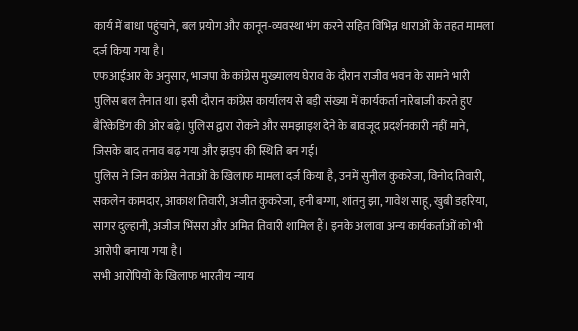कार्य में बाधा पहुंचाने, बल प्रयोग और कानून-व्यवस्था भंग करने सहित विभिन्न धाराओं के तहत मामला दर्ज किया गया है।
एफआईआर के अनुसार, भाजपा के कांग्रेस मुख्यालय घेराव के दौरान राजीव भवन के सामने भारी पुलिस बल तैनात था। इसी दौरान कांग्रेस कार्यालय से बड़ी संख्या में कार्यकर्ता नारेबाजी करते हुए बैरिकेडिंग की ओर बढ़े। पुलिस द्वारा रोकने और समझाइश देने के बावजूद प्रदर्शनकारी नहीं माने, जिसके बाद तनाव बढ़ गया और झड़प की स्थिति बन गई।
पुलिस ने जिन कांग्रेस नेताओं के खिलाफ मामला दर्ज किया है, उनमें सुनील कुकरेजा, विनोद तिवारी, सकलेन कामदार, आकाश तिवारी, अजीत कुकरेजा, हनी बग्गा, शांतनु झा, गावेश साहू, खुबी डहरिया, सागर दुल्हानी, अजीज भिंसरा और अमित तिवारी शामिल हैं। इनके अलावा अन्य कार्यकर्ताओं को भी आरोपी बनाया गया है।
सभी आरोपियों के खिलाफ भारतीय न्याय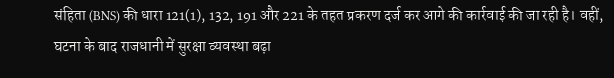संहिता (BNS) की धारा 121(1), 132, 191 और 221 के तहत प्रकरण दर्ज कर आगे की कार्रवाई की जा रही है। वहीं, घटना के बाद राजधानी में सुरक्षा व्यवस्था बढ़ा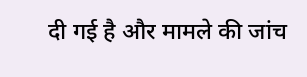दी गई है और मामले की जांच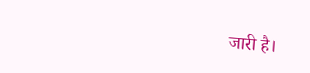जारी है।